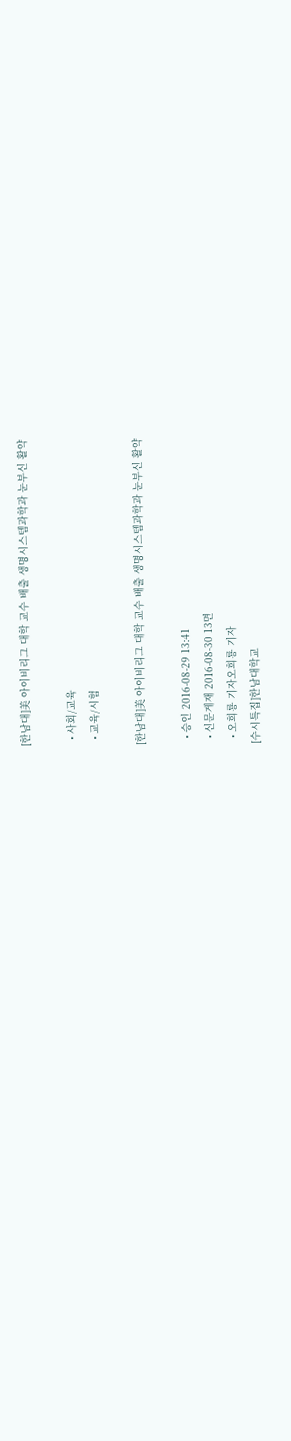[한남대]美 아이비리그 대학 교수 배출 생명시스템과학과 눈부신 활약

  • 사회/교육
  • 교육/시험

[한남대]美 아이비리그 대학 교수 배출 생명시스템과학과 눈부신 활약

  • 승인 2016-08-29 13:41
  • 신문게재 2016-08-30 13면
  • 오희룡 기자오희룡 기자
[수시특집]한남대학교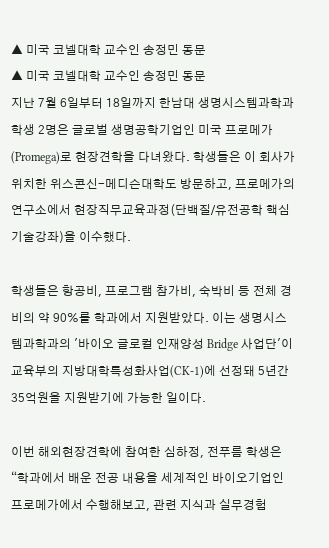▲ 미국 코넬대학 교수인 송정민 동문
▲ 미국 코넬대학 교수인 송정민 동문
지난 7월 6일부터 18일까지 한남대 생명시스템과학과 학생 2명은 글로벌 생명공학기업인 미국 프로메가(Promega)로 현장견학을 다녀왔다. 학생들은 이 회사가 위치한 위스콘신-메디슨대학도 방문하고, 프로메가의 연구소에서 현장직무교육과정(단백질/유전공학 핵심기술강좌)을 이수했다.

학생들은 항공비, 프로그램 참가비, 숙박비 등 전체 경비의 약 90%를 학과에서 지원받았다. 이는 생명시스템과학과의 '바이오 글로컬 인재양성 Bridge 사업단'이 교육부의 지방대학특성화사업(CK-1)에 선정돼 5년간 35억원을 지원받기에 가능한 일이다.

이번 해외현장견학에 참여한 심하정, 전푸름 학생은 “학과에서 배운 전공 내용을 세계적인 바이오기업인 프로메가에서 수행해보고, 관련 지식과 실무경험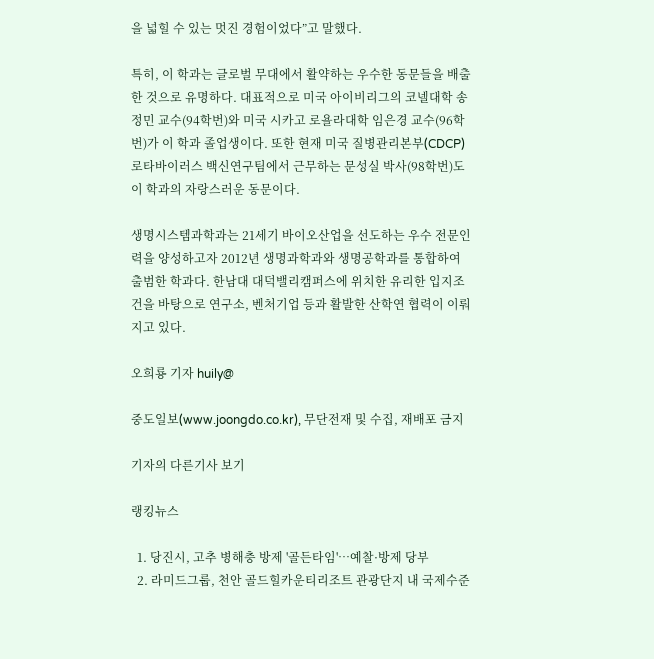을 넓힐 수 있는 멋진 경험이었다”고 말했다.

특히, 이 학과는 글로벌 무대에서 활약하는 우수한 동문들을 배출한 것으로 유명하다. 대표적으로 미국 아이비리그의 코넬대학 송정민 교수(94학번)와 미국 시카고 로욜라대학 임은경 교수(96학번)가 이 학과 졸업생이다. 또한 현재 미국 질병관리본부(CDCP) 로타바이러스 백신연구팀에서 근무하는 문성실 박사(98학번)도 이 학과의 자랑스러운 동문이다.

생명시스템과학과는 21세기 바이오산업을 선도하는 우수 전문인력을 양성하고자 2012년 생명과학과와 생명공학과를 통합하여 출범한 학과다. 한남대 대덕밸리캠퍼스에 위치한 유리한 입지조건을 바탕으로 연구소, 벤처기업 등과 활발한 산학연 협력이 이뤄지고 있다.

오희룡 기자 huily@

중도일보(www.joongdo.co.kr), 무단전재 및 수집, 재배포 금지

기자의 다른기사 보기

랭킹뉴스

  1. 당진시, 고추 병해충 방제 '골든타임'…예찰·방제 당부
  2. 라미드그룹, 천안 골드힐카운티리조트 관광단지 내 국제수준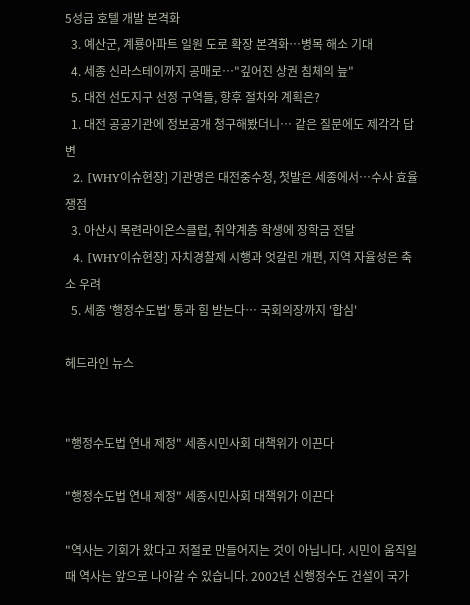5성급 호텔 개발 본격화
  3. 예산군, 계룡아파트 일원 도로 확장 본격화…병목 해소 기대
  4. 세종 신라스테이까지 공매로…"깊어진 상권 침체의 늪"
  5. 대전 선도지구 선정 구역들, 향후 절차와 계획은?
  1. 대전 공공기관에 정보공개 청구해봤더니… 같은 질문에도 제각각 답변
  2. [WHY이슈현장] 기관명은 대전중수청, 첫발은 세종에서…수사 효율 쟁점
  3. 아산시 목련라이온스클럽, 취약계층 학생에 장학금 전달
  4. [WHY이슈현장] 자치경찰제 시행과 엇갈린 개편, 지역 자율성은 축소 우려
  5. 세종 '행정수도법' 통과 힘 받는다… 국회의장까지 '합심'

헤드라인 뉴스


"행정수도법 연내 제정" 세종시민사회 대책위가 이끈다

"행정수도법 연내 제정" 세종시민사회 대책위가 이끈다

"역사는 기회가 왔다고 저절로 만들어지는 것이 아닙니다. 시민이 움직일 때 역사는 앞으로 나아갈 수 있습니다. 2002년 신행정수도 건설이 국가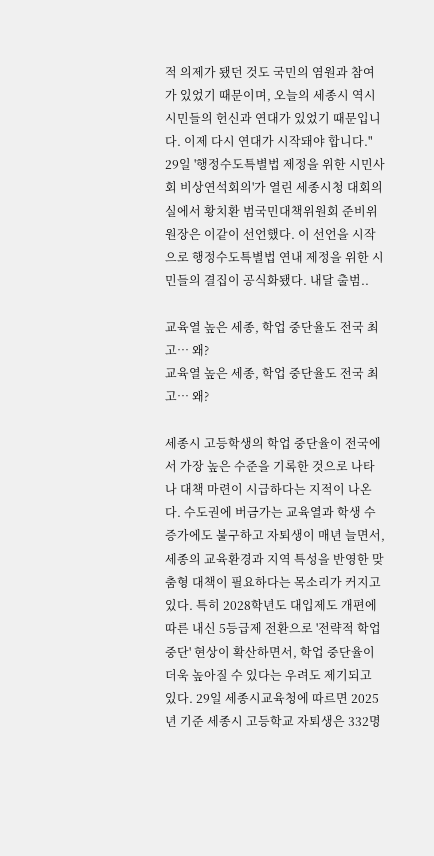적 의제가 됐던 것도 국민의 염원과 참여가 있었기 때문이며, 오늘의 세종시 역시 시민들의 헌신과 연대가 있었기 때문입니다. 이제 다시 연대가 시작돼야 합니다." 29일 '행정수도특별법 제정을 위한 시민사회 비상연석회의'가 열린 세종시청 대회의실에서 황치환 범국민대책위원회 준비위원장은 이같이 선언했다. 이 선언을 시작으로 행정수도특별법 연내 제정을 위한 시민들의 결집이 공식화됐다. 내달 출범..

교육열 높은 세종, 학업 중단율도 전국 최고… 왜?
교육열 높은 세종, 학업 중단율도 전국 최고… 왜?

세종시 고등학생의 학업 중단율이 전국에서 가장 높은 수준을 기록한 것으로 나타나 대책 마련이 시급하다는 지적이 나온다. 수도권에 버금가는 교육열과 학생 수 증가에도 불구하고 자퇴생이 매년 늘면서, 세종의 교육환경과 지역 특성을 반영한 맞춤형 대책이 필요하다는 목소리가 커지고 있다. 특히 2028학년도 대입제도 개편에 따른 내신 5등급제 전환으로 '전략적 학업 중단' 현상이 확산하면서, 학업 중단율이 더욱 높아질 수 있다는 우려도 제기되고 있다. 29일 세종시교육청에 따르면 2025년 기준 세종시 고등학교 자퇴생은 332명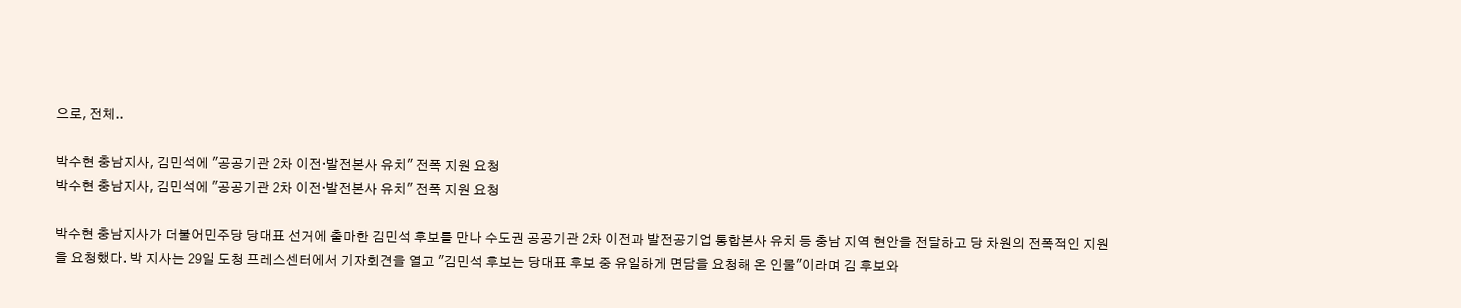으로, 전체..

박수현 충남지사, 김민석에 "공공기관 2차 이전·발전본사 유치" 전폭 지원 요청
박수현 충남지사, 김민석에 "공공기관 2차 이전·발전본사 유치" 전폭 지원 요청

박수현 충남지사가 더불어민주당 당대표 선거에 출마한 김민석 후보를 만나 수도권 공공기관 2차 이전과 발전공기업 통합본사 유치 등 충남 지역 현안을 전달하고 당 차원의 전폭적인 지원을 요청했다. 박 지사는 29일 도청 프레스센터에서 기자회견을 열고 "김민석 후보는 당대표 후보 중 유일하게 면담을 요청해 온 인물"이라며 김 후보와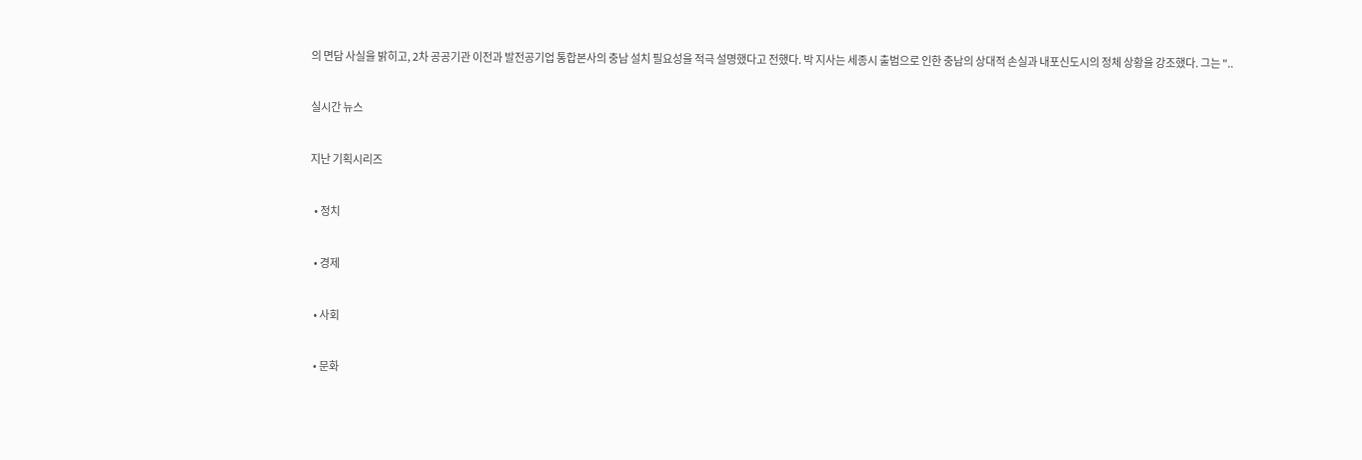의 면담 사실을 밝히고, 2차 공공기관 이전과 발전공기업 통합본사의 충남 설치 필요성을 적극 설명했다고 전했다. 박 지사는 세종시 출범으로 인한 충남의 상대적 손실과 내포신도시의 정체 상황을 강조했다. 그는 "..

실시간 뉴스

지난 기획시리즈

  • 정치

  • 경제

  • 사회

  • 문화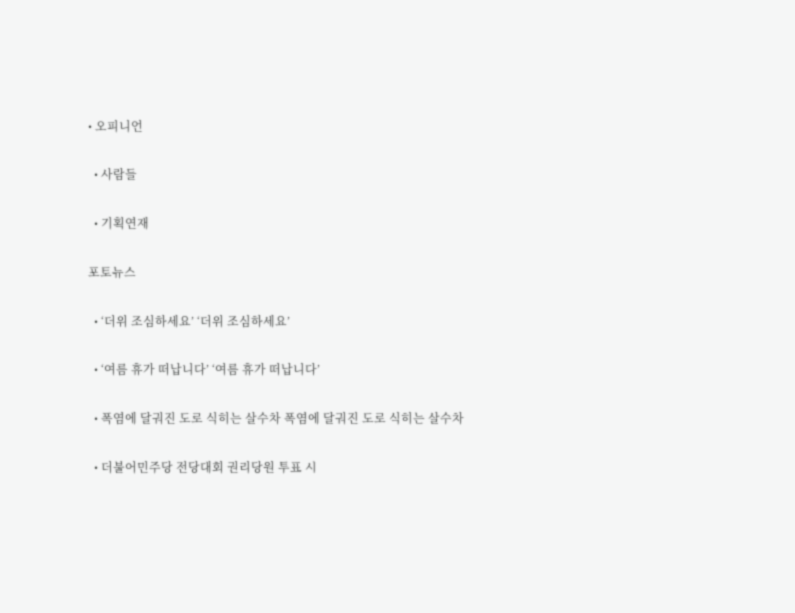• 오피니언

  • 사람들

  • 기획연재

포토뉴스

  • ‘더위 조심하세요’ ‘더위 조심하세요’

  • ‘여름 휴가 떠납니다’ ‘여름 휴가 떠납니다’

  • 폭염에 달궈진 도로 식히는 살수차 폭염에 달궈진 도로 식히는 살수차

  • 더불어민주당 전당대회 권리당원 투표 시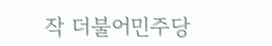작 더불어민주당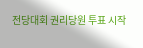전당대회 권리당원 투표 시작